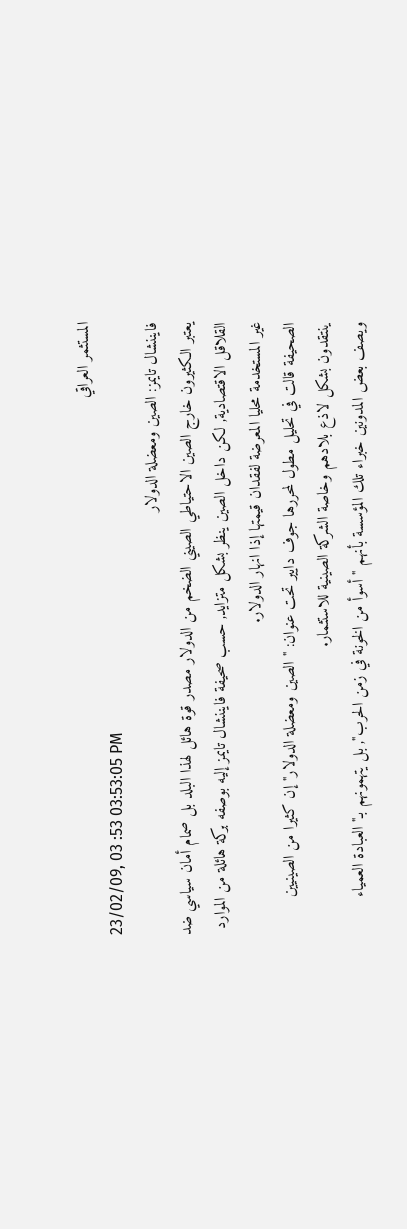المستثمر العراقي
23/02/09, 03 :53 03:53:05 PM
فايننشال تايمز: الصين ومعضلة الدولار
يعتبر الكثيرون خارج الصين الاحتياطي الصيني الضخم من الدولار مصدر قوة هائل لهذا البلد بل صمام أمان سياسي ضد القلاقل الاقتصادية, لكن داخل الصين ينظر بشكل متزايد, حسب صحيفة فايننشال تايمز إليه بوصفه بركة هائلة من الموارد غير المستخدمة محليا المعرضة لفقدان قيمتها إذا انهار الدولار.
الصحيفة قالت في تحليل مطول لمحررها جوف دايير تحت عنوان: "الصين ومعضلة الدولار" إن كثيرا من الصينيين ينتقدون بشكل لاذع بلادهم وخاصة الشركة الصينية للاستثمار.
ويصف بعض المدونين خبراء تلك المؤسسة بأنهم "أسوأ من الخونة في زمن الحرب", بل يتهمونهم بـ"العبادة العمياء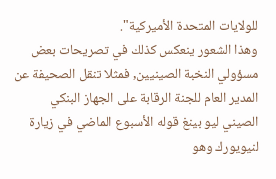للولايات المتحدة الأميركية".
وهذا الشعور ينعكس كذلك في تصريحات بعض مسؤولي النخبة الصينيين, فمثلا تنقل الصحيفة عن المدير العام للجنة الرقابة على الجهاز البنكي الصيني ليو بينغ قوله الأسبوع الماضي في زيارة لنيويورك وهو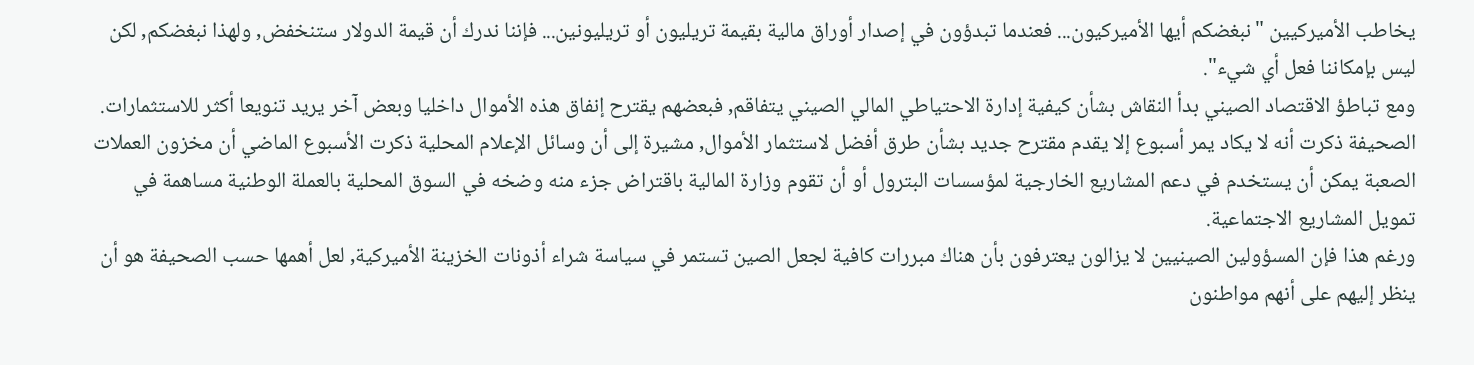يخاطب الأميركيين "نبغضكم أيها الأميركيون... فعندما تبدؤون في إصدار أوراق مالية بقيمة تريليون أو تريليونين... فإننا ندرك أن قيمة الدولار ستنخفض, ولهذا نبغضكم, لكن ليس بإمكاننا فعل أي شيء".
ومع تباطؤ الاقتصاد الصيني بدأ النقاش بشأن كيفية إدارة الاحتياطي المالي الصيني يتفاقم, فبعضهم يقترح إنفاق هذه الأموال داخليا وبعض آخر يريد تنويعا أكثر للاستثمارات.
الصحيفة ذكرت أنه لا يكاد يمر أسبوع إلا يقدم مقترح جديد بشأن طرق أفضل لاستثمار الأموال, مشيرة إلى أن وسائل الإعلام المحلية ذكرت الأسبوع الماضي أن مخزون العملات الصعبة يمكن أن يستخدم في دعم المشاريع الخارجية لمؤسسات البترول أو أن تقوم وزارة المالية باقتراض جزء منه وضخه في السوق المحلية بالعملة الوطنية مساهمة في تمويل المشاريع الاجتماعية.
ورغم هذا فإن المسؤولين الصينيين لا يزالون يعترفون بأن هناك مبررات كافية لجعل الصين تستمر في سياسة شراء أذونات الخزينة الأميركية, لعل أهمها حسب الصحيفة هو أن ينظر إليهم على أنهم مواطنون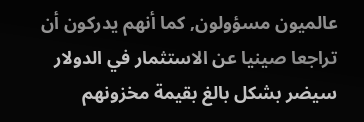عالميون مسؤولون, كما أنهم يدركون أن تراجعا صينيا عن الاستثمار في الدولار سيضر بشكل بالغ بقيمة مخزونهم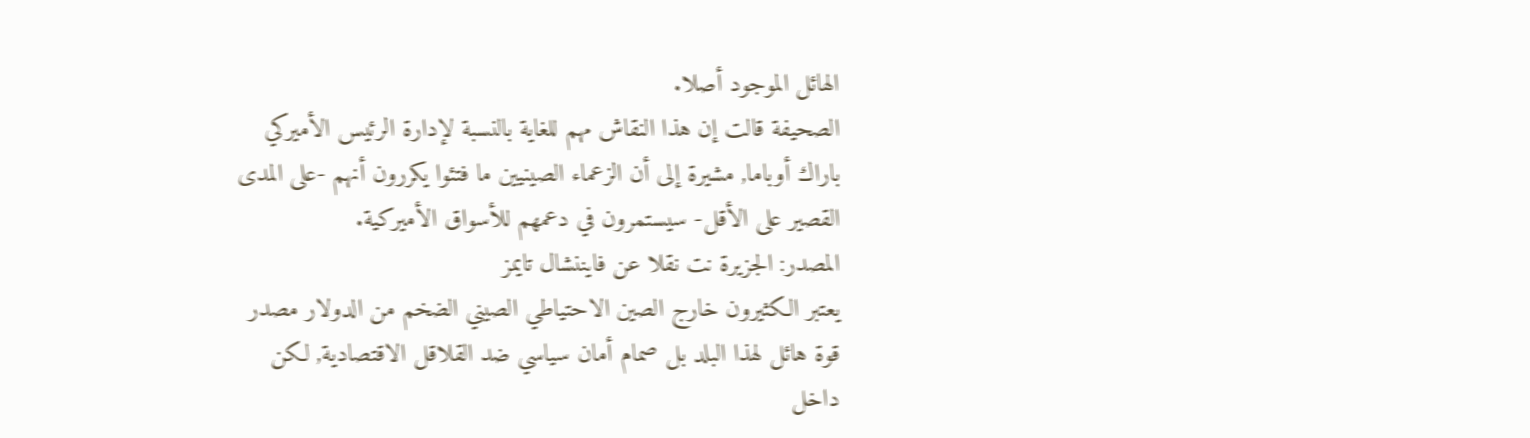الهائل الموجود أصلا.
الصحيفة قالت إن هذا النقاش مهم للغاية بالنسبة لإدارة الرئيس الأميركي باراك أوباما, مشيرة إلى أن الزعماء الصينيين ما فتئوا يكررون أنهم -على المدى القصير على الأقل- سيستمرون في دعمهم للأسواق الأميركية.
المصدر: الجزيرة نت نقلا عن فايننشال تايمز
يعتبر الكثيرون خارج الصين الاحتياطي الصيني الضخم من الدولار مصدر قوة هائل لهذا البلد بل صمام أمان سياسي ضد القلاقل الاقتصادية, لكن داخل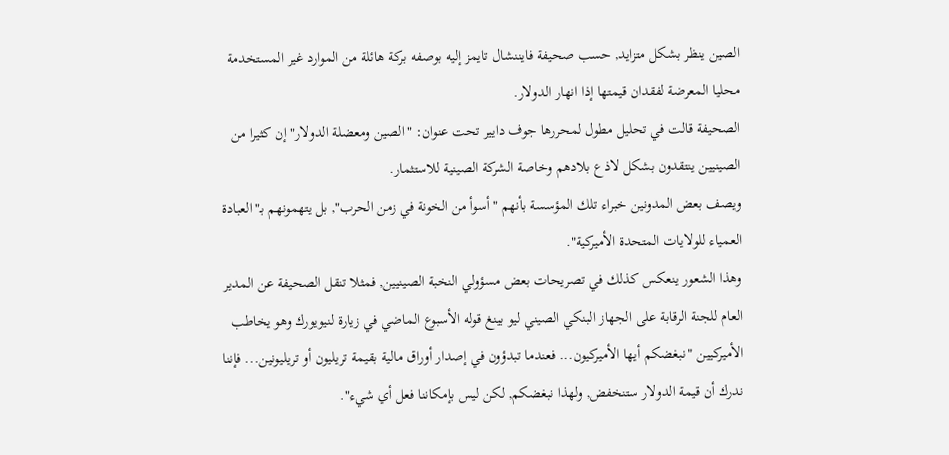الصين ينظر بشكل متزايد, حسب صحيفة فايننشال تايمز إليه بوصفه بركة هائلة من الموارد غير المستخدمة محليا المعرضة لفقدان قيمتها إذا انهار الدولار.
الصحيفة قالت في تحليل مطول لمحررها جوف دايير تحت عنوان: "الصين ومعضلة الدولار" إن كثيرا من الصينيين ينتقدون بشكل لاذع بلادهم وخاصة الشركة الصينية للاستثمار.
ويصف بعض المدونين خبراء تلك المؤسسة بأنهم "أسوأ من الخونة في زمن الحرب", بل يتهمونهم بـ"العبادة العمياء للولايات المتحدة الأميركية".
وهذا الشعور ينعكس كذلك في تصريحات بعض مسؤولي النخبة الصينيين, فمثلا تنقل الصحيفة عن المدير العام للجنة الرقابة على الجهاز البنكي الصيني ليو بينغ قوله الأسبوع الماضي في زيارة لنيويورك وهو يخاطب الأميركيين "نبغضكم أيها الأميركيون... فعندما تبدؤون في إصدار أوراق مالية بقيمة تريليون أو تريليونين... فإننا ندرك أن قيمة الدولار ستنخفض, ولهذا نبغضكم, لكن ليس بإمكاننا فعل أي شيء".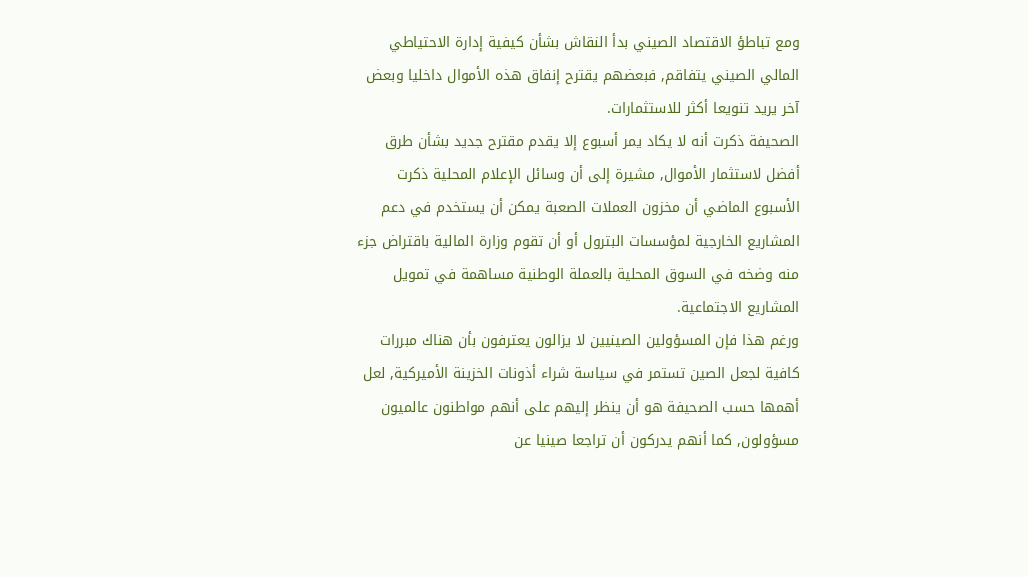ومع تباطؤ الاقتصاد الصيني بدأ النقاش بشأن كيفية إدارة الاحتياطي المالي الصيني يتفاقم, فبعضهم يقترح إنفاق هذه الأموال داخليا وبعض آخر يريد تنويعا أكثر للاستثمارات.
الصحيفة ذكرت أنه لا يكاد يمر أسبوع إلا يقدم مقترح جديد بشأن طرق أفضل لاستثمار الأموال, مشيرة إلى أن وسائل الإعلام المحلية ذكرت الأسبوع الماضي أن مخزون العملات الصعبة يمكن أن يستخدم في دعم المشاريع الخارجية لمؤسسات البترول أو أن تقوم وزارة المالية باقتراض جزء منه وضخه في السوق المحلية بالعملة الوطنية مساهمة في تمويل المشاريع الاجتماعية.
ورغم هذا فإن المسؤولين الصينيين لا يزالون يعترفون بأن هناك مبررات كافية لجعل الصين تستمر في سياسة شراء أذونات الخزينة الأميركية, لعل أهمها حسب الصحيفة هو أن ينظر إليهم على أنهم مواطنون عالميون مسؤولون, كما أنهم يدركون أن تراجعا صينيا عن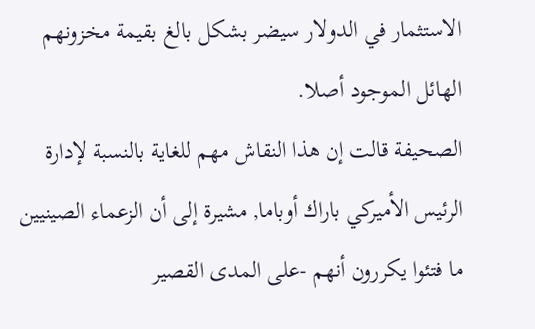الاستثمار في الدولار سيضر بشكل بالغ بقيمة مخزونهم الهائل الموجود أصلا.
الصحيفة قالت إن هذا النقاش مهم للغاية بالنسبة لإدارة الرئيس الأميركي باراك أوباما, مشيرة إلى أن الزعماء الصينيين ما فتئوا يكررون أنهم -على المدى القصير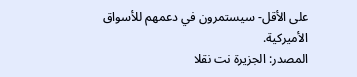على الأقل- سيستمرون في دعمهم للأسواق الأميركية.
المصدر: الجزيرة نت نقلا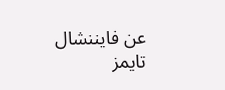عن فايننشال تايمز